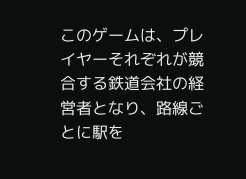このゲームは、プレイヤーそれぞれが競合する鉄道会社の経営者となり、路線ごとに駅を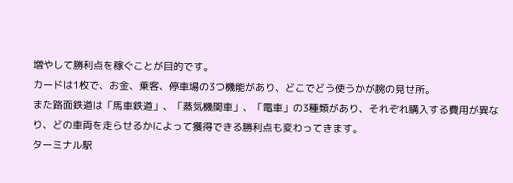増やして勝利点を稼ぐことが目的です。
カードは1枚で、お金、乗客、停車場の3つ機能があり、どこでどう使うかが腕の見せ所。
また路面鉄道は「馬車鉄道」、「蒸気機関車」、「電車」の3種類があり、それぞれ購入する費用が異なり、どの車両を走らせるかによって獲得できる勝利点も変わってきます。
ターミナル駅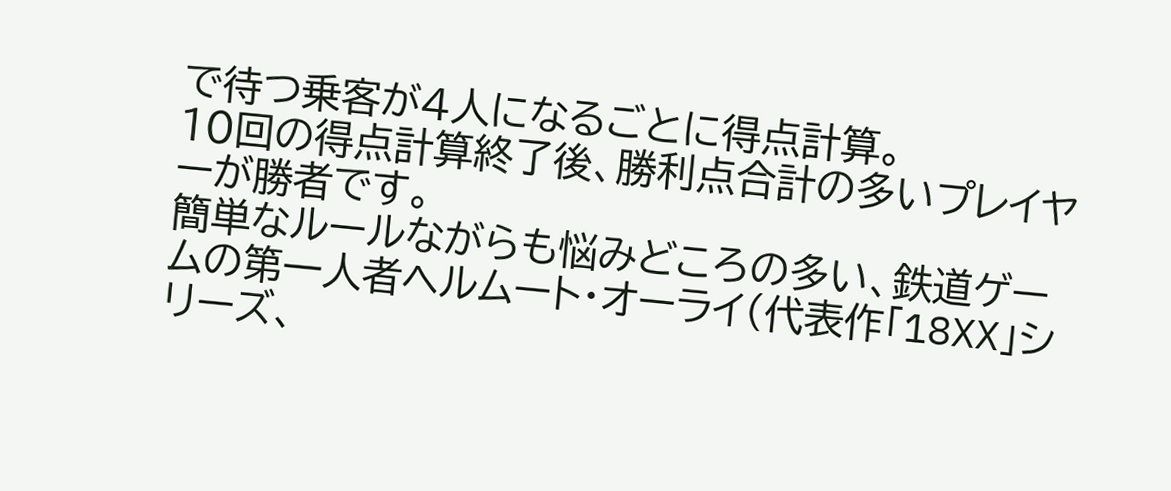で待つ乗客が4人になるごとに得点計算。
10回の得点計算終了後、勝利点合計の多いプレイヤーが勝者です。
簡単なルールながらも悩みどころの多い、鉄道ゲームの第一人者ヘルムート・オーライ(代表作「18XX」シリーズ、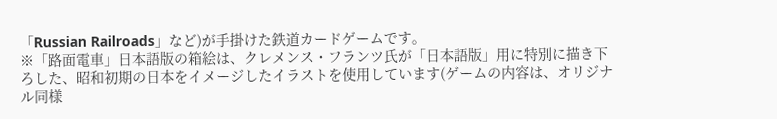「Russian Railroads」など)が手掛けた鉄道カードゲームです。
※「路面電車」日本語版の箱絵は、クレメンス・フランツ氏が「日本語版」用に特別に描き下ろした、昭和初期の日本をイメージしたイラストを使用しています(ゲームの内容は、オリジナル同様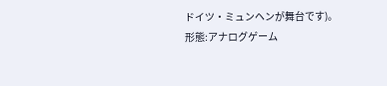ドイツ・ミュンヘンが舞台です)。
形態:アナログゲーム